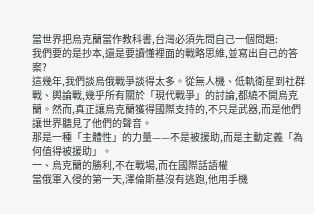當世界把烏克蘭當作教科書,台灣必須先問自己一個問題:
我們要的是抄本,還是要讀懂裡面的戰略思維,並寫出自己的答案?
這幾年,我們談烏俄戰爭談得太多。從無人機、低軌衛星到社群戰、輿論戰,幾乎所有關於「現代戰爭」的討論,都繞不開烏克蘭。然而,真正讓烏克蘭獲得國際支持的,不只是武器,而是他們讓世界聽見了他們的聲音。
那是一種「主體性」的力量——不是被援助,而是主動定義「為何值得被援助」。
一、烏克蘭的勝利,不在戰場,而在國際話語權
當俄軍入侵的第一天,澤倫斯基沒有逃跑,他用手機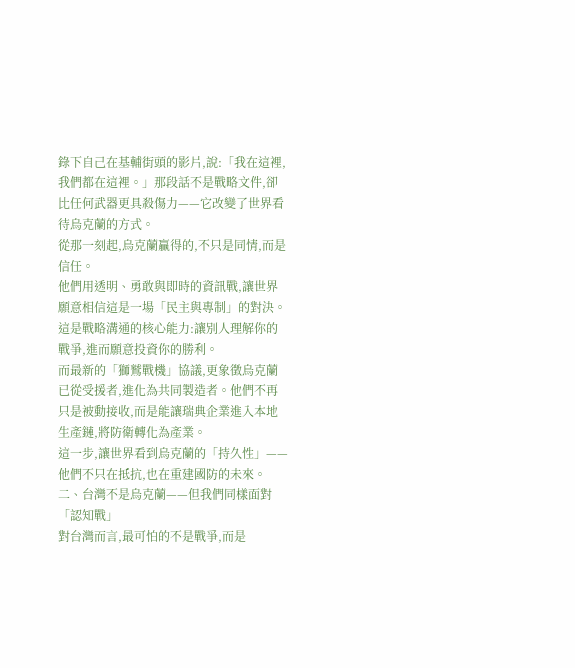錄下自己在基輔街頭的影片,說:「我在這裡,我們都在這裡。」那段話不是戰略文件,卻比任何武器更具殺傷力——它改變了世界看待烏克蘭的方式。
從那一刻起,烏克蘭贏得的,不只是同情,而是信任。
他們用透明、勇敢與即時的資訊戰,讓世界願意相信這是一場「民主與專制」的對決。這是戰略溝通的核心能力:讓別人理解你的戰爭,進而願意投資你的勝利。
而最新的「獅鷲戰機」協議,更象徵烏克蘭已從受援者,進化為共同製造者。他們不再只是被動接收,而是能讓瑞典企業進入本地生產鏈,將防衛轉化為產業。
這一步,讓世界看到烏克蘭的「持久性」——他們不只在抵抗,也在重建國防的未來。
二、台灣不是烏克蘭——但我們同樣面對「認知戰」
對台灣而言,最可怕的不是戰爭,而是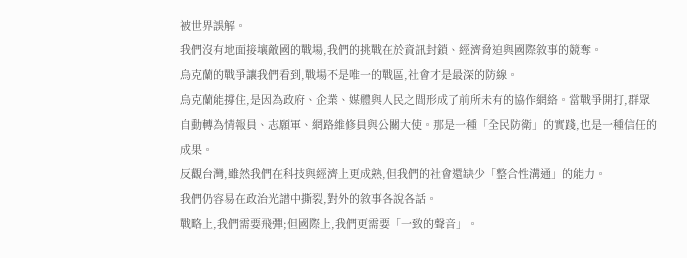被世界誤解。
我們沒有地面接壤敵國的戰場,我們的挑戰在於資訊封鎖、經濟脅迫與國際敘事的競奪。
烏克蘭的戰爭讓我們看到,戰場不是唯一的戰區,社會才是最深的防線。
烏克蘭能撐住,是因為政府、企業、媒體與人民之間形成了前所未有的協作網絡。當戰爭開打,群眾自動轉為情報員、志願軍、網路維修員與公關大使。那是一種「全民防衛」的實踐,也是一種信任的成果。
反觀台灣,雖然我們在科技與經濟上更成熟,但我們的社會還缺少「整合性溝通」的能力。
我們仍容易在政治光譜中撕裂,對外的敘事各說各話。
戰略上,我們需要飛彈;但國際上,我們更需要「一致的聲音」。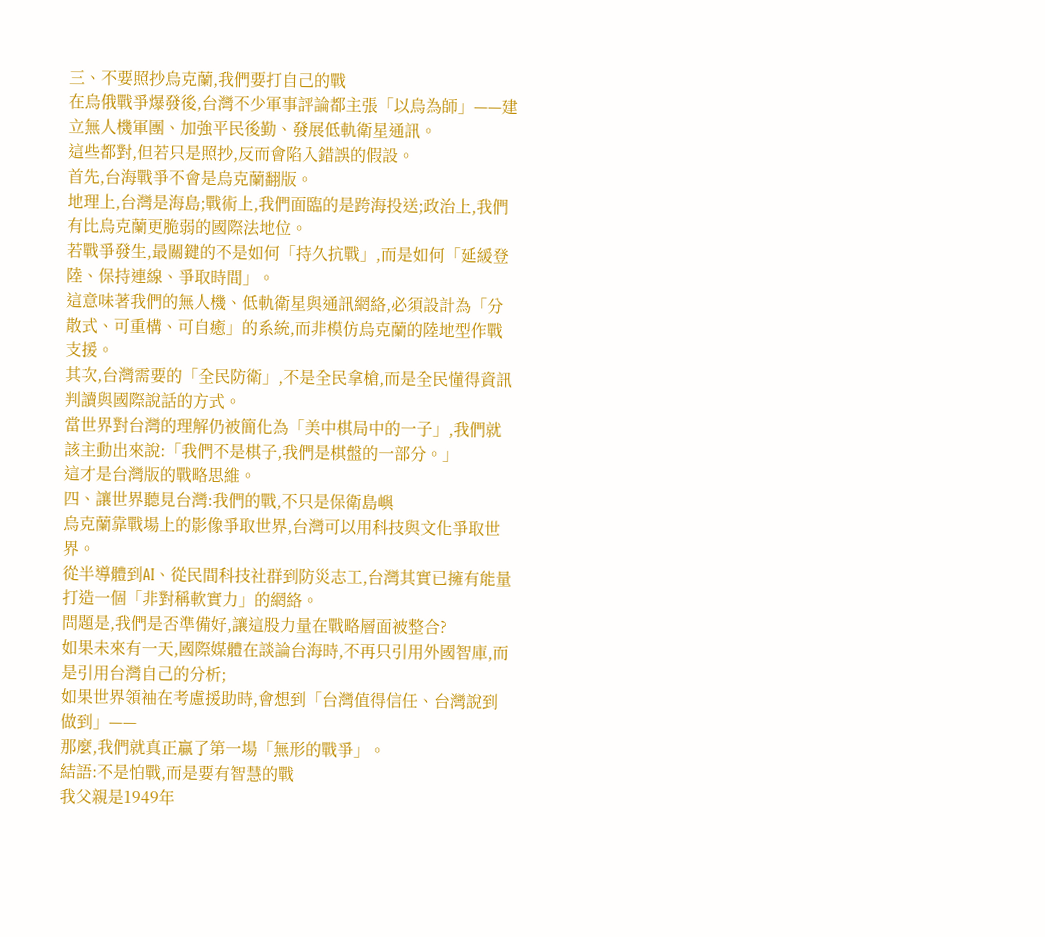三、不要照抄烏克蘭,我們要打自己的戰
在烏俄戰爭爆發後,台灣不少軍事評論都主張「以烏為師」——建立無人機軍團、加強平民後勤、發展低軌衛星通訊。
這些都對,但若只是照抄,反而會陷入錯誤的假設。
首先,台海戰爭不會是烏克蘭翻版。
地理上,台灣是海島;戰術上,我們面臨的是跨海投送;政治上,我們有比烏克蘭更脆弱的國際法地位。
若戰爭發生,最關鍵的不是如何「持久抗戰」,而是如何「延緩登陸、保持連線、爭取時間」。
這意味著我們的無人機、低軌衛星與通訊網絡,必須設計為「分散式、可重構、可自癒」的系統,而非模仿烏克蘭的陸地型作戰支援。
其次,台灣需要的「全民防衛」,不是全民拿槍,而是全民懂得資訊判讀與國際說話的方式。
當世界對台灣的理解仍被簡化為「美中棋局中的一子」,我們就該主動出來說:「我們不是棋子,我們是棋盤的一部分。」
這才是台灣版的戰略思維。
四、讓世界聽見台灣:我們的戰,不只是保衛島嶼
烏克蘭靠戰場上的影像爭取世界,台灣可以用科技與文化爭取世界。
從半導體到AI、從民間科技社群到防災志工,台灣其實已擁有能量打造一個「非對稱軟實力」的網絡。
問題是,我們是否準備好,讓這股力量在戰略層面被整合?
如果未來有一天,國際媒體在談論台海時,不再只引用外國智庫,而是引用台灣自己的分析;
如果世界領袖在考慮援助時,會想到「台灣值得信任、台灣說到做到」——
那麼,我們就真正贏了第一場「無形的戰爭」。
結語:不是怕戰,而是要有智慧的戰
我父親是1949年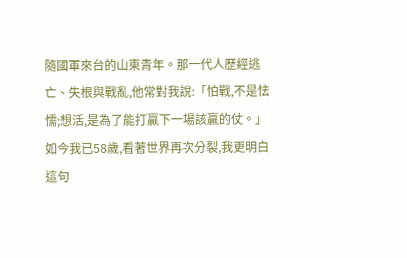隨國軍來台的山東青年。那一代人歷經逃亡、失根與戰亂,他常對我說:「怕戰,不是怯懦;想活,是為了能打贏下一場該贏的仗。」
如今我已58歲,看著世界再次分裂,我更明白這句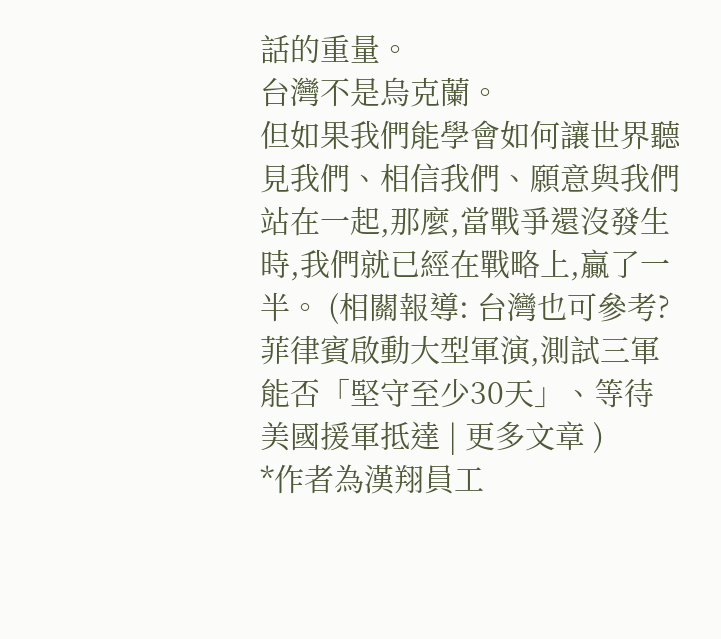話的重量。
台灣不是烏克蘭。
但如果我們能學會如何讓世界聽見我們、相信我們、願意與我們站在一起,那麼,當戰爭還沒發生時,我們就已經在戰略上,贏了一半。 (相關報導: 台灣也可參考?菲律賓啟動大型軍演,測試三軍能否「堅守至少30天」、等待美國援軍抵達 | 更多文章 )
*作者為漢翔員工